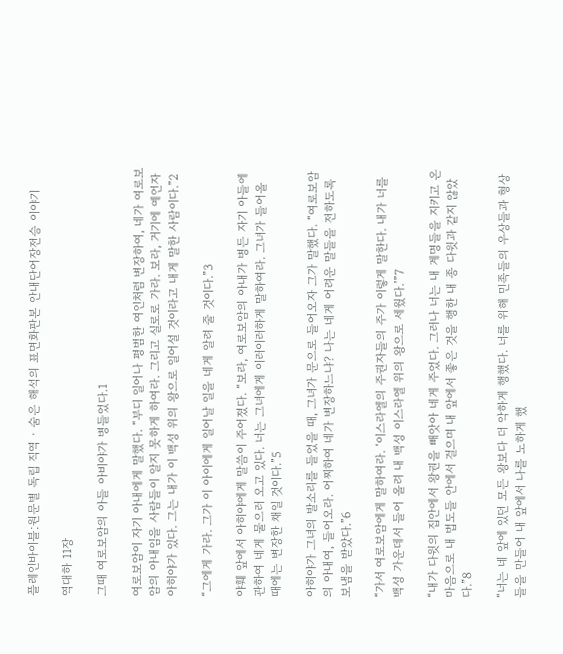플레인바이블׃원문별 독립 직역 · 숨은 해석의 표면화판본 안내단어장전승 이야기

역대하 11장

그때 여로보암의 아들 아비야가 병들었다.1

여로보암이 자기 아내에게 말했다. “부디 일어나 평범한 여인처럼 변장하여, 네가 여로보암의 아내임을 사람들이 알지 못하게 하여라. 그리고 실로로 가라. 보라, 거기에 예언자 아히야가 있다. 그는 내가 이 백성 위의 왕으로 일어설 것이라고 내게 말한 사람이다.”2

“그에게 가라. 그가 이 아이에게 일어날 일을 네게 알려 줄 것이다.”3

야훼 앞에서 아히야에게 말씀이 주어졌다. “보라, 여로보암의 아내가 병든 자기 아들에 관하여 네게 물으러 오고 있다. 너는 그녀에게 이러이러하게 말하여라. 그녀가 들어올 때에는 변장한 채일 것이다.”5

아히야가 그녀의 발소리를 들었을 때, 그녀가 문으로 들어오자 그가 말했다. “여로보암의 아내여, 들어오라. 어찌하여 네가 변장하느냐? 나는 네게 어려운 말들을 전하도록 보냄을 받았다.”6

“가서 여로보암에게 말하여라. ‘이스라엘의 주권자들의 주가 이렇게 말한다. 내가 너를 백성 가운데서 들어 올려 내 백성 이스라엘 위의 왕으로 세웠다.’”7

“내가 다윗의 집안에서 왕권을 빼앗아 네게 주었다. 그러나 너는 내 계명들을 지키고 온 마음으로 내 법도들 안에서 걸으며 내 앞에서 좋은 것을 행한 내 종 다윗과 같지 않았다.”8

“너는 네 앞에 있던 모든 왕보다 더 악하게 행했다. 너를 위해 민족들의 우상들과 형상들을 만들어 내 앞에서 나를 노하게 했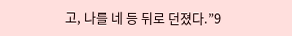고, 나를 네 등 뒤로 던졌다.”9